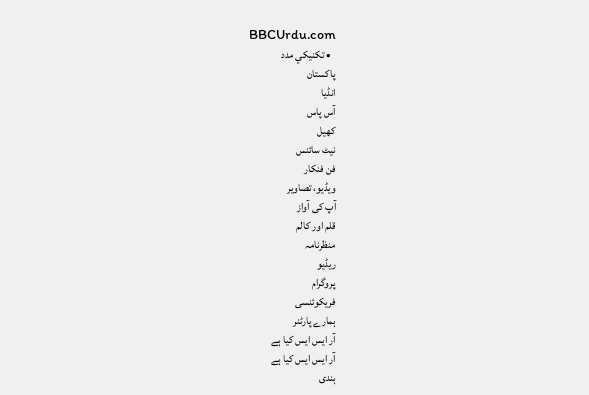BBCUrdu.com
  • تکنيکي مدد
پاکستان
انڈیا
آس پاس
کھیل
نیٹ سائنس
فن فنکار
ویڈیو، تصاویر
آپ کی آواز
قلم اور کالم
منظرنامہ
ریڈیو
پروگرام
فریکوئنسی
ہمارے پارٹنر
آر ایس ایس کیا ہے
آر ایس ایس کیا ہے
ہندی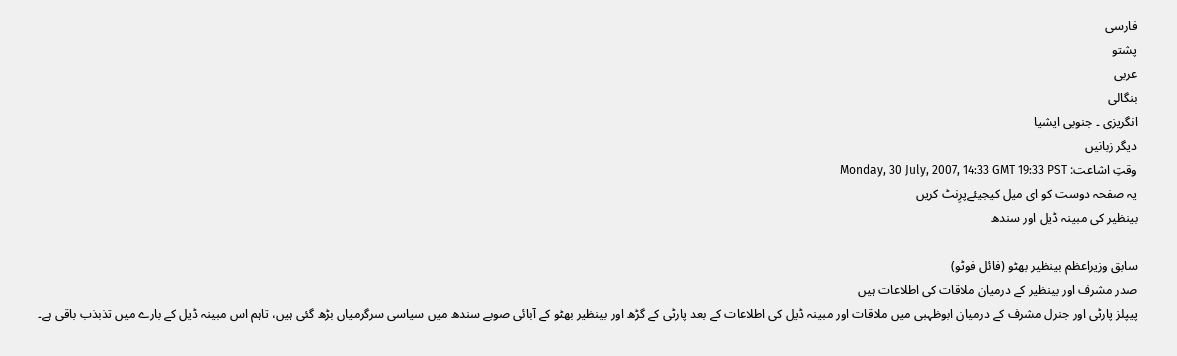فارسی
پشتو
عربی
بنگالی
انگریزی ۔ جنوبی ایشیا
دیگر زبانیں
وقتِ اشاعت: Monday, 30 July, 2007, 14:33 GMT 19:33 PST
یہ صفحہ دوست کو ای میل کیجیئےپرِنٹ کریں
بینظیر کی مبینہ ڈیل اور سندھ

سابق وزیراعظم بینظیر بھٹو (فائل فوٹو)
صدر مشرف اور بینظیر کے درمیان ملاقات کی اطلاعات ہیں
پیپلز پارٹی اور جنرل مشرف کے درمیان ابوظہبی میں ملاقات اور مبینہ ڈیل کی اطلاعات کے بعد پارٹی کے گڑھ اور بینظیر بھٹو کے آبائی صوبے سندھ میں سیاسی سرگرمیاں بڑھ گئی ہیں، تاہم اس مبینہ ڈیل کے بارے میں تذبذب باقی ہے۔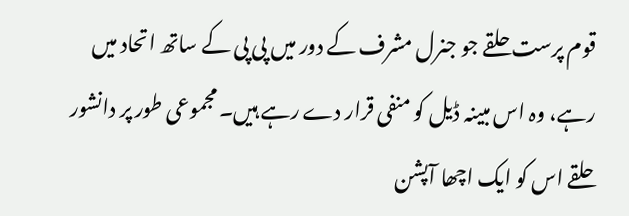قوم پرست حلقے جو جنرل مشرف کے دور میں پی پی کے ساتھ اتحاد میں رہے، وہ اس مبینہ ڈیل کو منفی قرار دے رہے ہیں۔ مجموعی طور پر دانشور حلقے اس کو ایک اچھا آپشن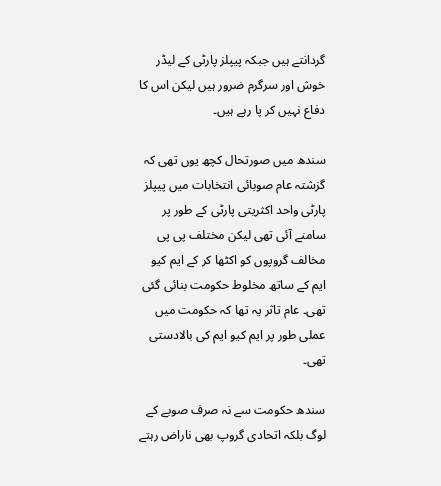گردانتے ہیں جبکہ پیپلز پارٹی کے لیڈر خوش اور سرگرم ضرور ہیں لیکن اس کا دفاع نہیں کر پا رہے ہیں۔

سندھ میں صورتحال کچھ یوں تھی کہ گزشتہ عام صوبائی انتخابات میں پیپلز پارٹی واحد اکثریتی پارٹی کے طور پر سامنے آئی تھی لیکن مختلف پی پی مخالف گروپوں کو اکٹھا کر کے ایم کیو ایم کے ساتھ مخلوط حکومت بنائی گئی تھی۔ عام تاثر یہ تھا کہ حکومت میں عملی طور پر ایم کیو ایم کی بالادستی تھی۔

سندھ حکومت سے نہ صرف صوبے کے لوگ بلکہ اتحادی گروپ بھی ناراض رہتے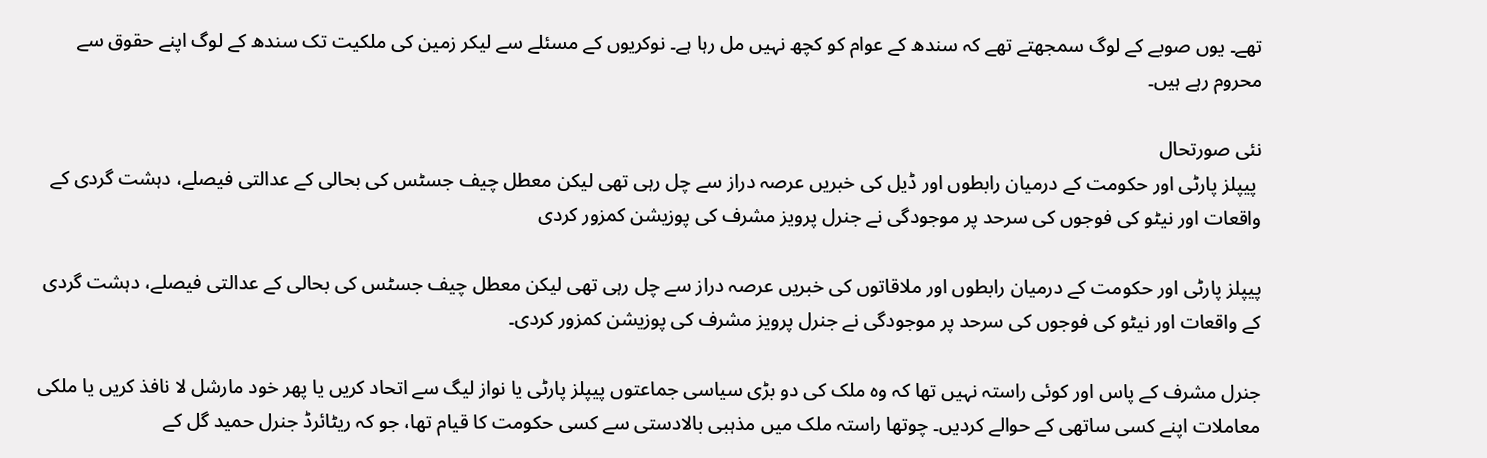تھے۔ یوں صوبے کے لوگ سمجھتے تھے کہ سندھ کے عوام کو کچھ نہیں مل رہا ہے۔ نوکریوں کے مسئلے سے لیکر زمین کی ملکیت تک سندھ کے لوگ اپنے حقوق سے محروم رہے ہیں۔

نئی صورتحال
 پیپلز پارٹی اور حکومت کے درمیان رابطوں اور ڈیل کی خبریں عرصہ دراز سے چل رہی تھی لیکن معطل چیف جسٹس کی بحالی کے عدالتی فیصلے، دہشت گردی کے واقعات اور نیٹو کی فوجوں کی سرحد پر موجودگی نے جنرل پرویز مشرف کی پوزیشن کمزور کردی

پیپلز پارٹی اور حکومت کے درمیان رابطوں اور ملاقاتوں کی خبریں عرصہ دراز سے چل رہی تھی لیکن معطل چیف جسٹس کی بحالی کے عدالتی فیصلے، دہشت گردی کے واقعات اور نیٹو کی فوجوں کی سرحد پر موجودگی نے جنرل پرویز مشرف کی پوزیشن کمزور کردی۔

جنرل مشرف کے پاس اور کوئی راستہ نہیں تھا کہ وہ ملک کی دو بڑی سیاسی جماعتوں پیپلز پارٹی یا نواز لیگ سے اتحاد کریں یا پھر خود مارشل لا نافذ کریں یا ملکی معاملات اپنے کسی ساتھی کے حوالے کردیں۔ چوتھا راستہ ملک میں مذہبی بالادستی سے کسی حکومت کا قیام تھا، جو کہ ریٹائرڈ جنرل حمید گل کے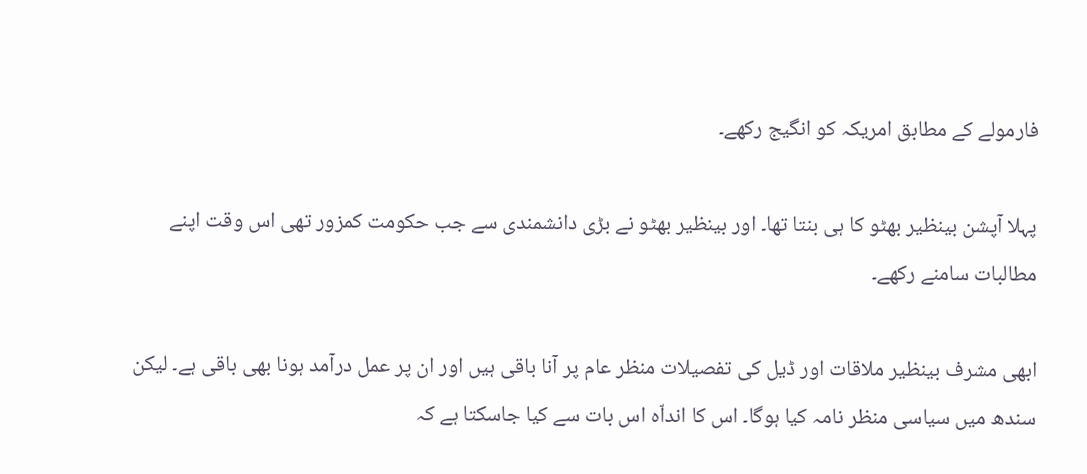فارمولے کے مطابق امریکہ کو انگیج رکھے۔

پہلا آپشن بینظیر بھٹو کا ہی بنتا تھا۔ اور بینظیر بھٹو نے بڑی دانشمندی سے جب حکومت کمزور تھی اس وقت اپنے مطالبات سامنے رکھے۔

ابھی مشرف بینظیر ملاقات اور ڈیل کی تفصیلات منظر عام پر آنا باقی ہیں اور ان پر عمل درآمد ہونا بھی باقی ہے۔ لیکن سندھ میں سیاسی منظر نامہ کیا ہوگا۔ اس کا انداّہ اس بات سے کیا جاسکتا ہے کہ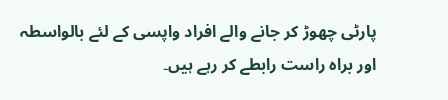پارٹی چھوڑ کر جانے والے افراد واپسی کے لئے بالواسطہ اور براہ راست رابطے کر رہے ہیں۔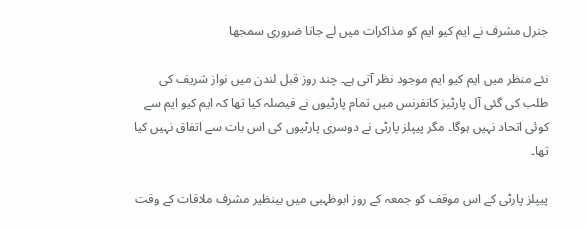جنرل مشرف نے ایم کیو ایم کو مذاکرات میں لے جانا ضروری سمجھا

نئے منظر میں ایم کیو ایم موجود نظر آتی ہے۔ چند روز قبل لندن میں نواز شریف کی طلب کی گئی آل پارٹیز کانفرنس میں تمام پارٹیوں نے فیصلہ کیا تھا کہ ایم کیو ایم سے کوئی اتحاد نہیں ہوگا۔ مگر پیپلز پارٹی نے دوسری پارٹیوں کی اس بات سے اتفاق نہیں کیا تھا۔

پیپلز پارٹی کے اس موقف کو جمعہ کے روز ابوظہبی میں بینظیر مشرف ملاقات کے وقت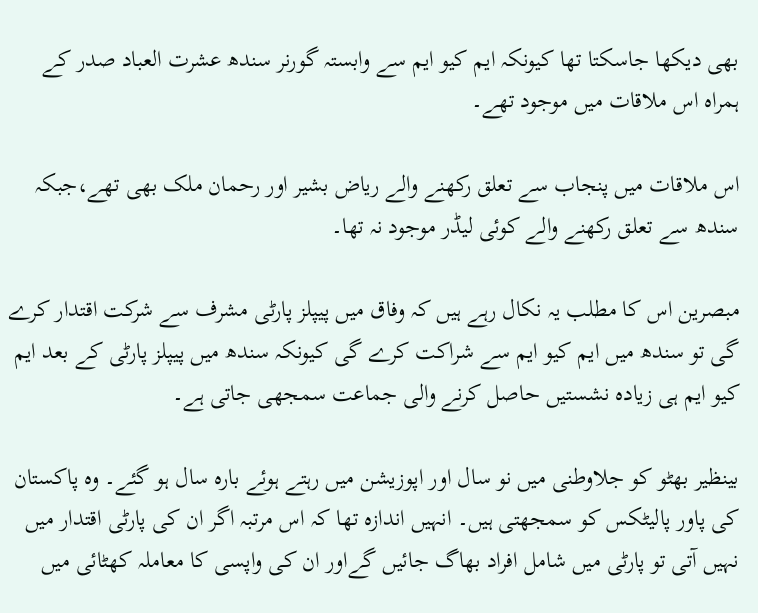بھی دیکھا جاسکتا تھا کیونکہ ایم کیو ایم سے وابستہ گورنر سندھ عشرت العباد صدر کے ہمراہ اس ملاقات میں موجود تھے۔

اس ملاقات میں پنجاب سے تعلق رکھنے والے ریاض بشیر اور رحمان ملک بھی تھے،جبکہ سندھ سے تعلق رکھنے والے کوئی لیڈر موجود نہ تھا۔

مبصرین اس کا مطلب یہ نکال رہے ہیں کہ وفاق میں پیپلز پارٹی مشرف سے شرکت اقتدار کرے گی تو سندھ میں ایم کیو ایم سے شراکت کرے گی کیونکہ سندھ میں پیپلز پارٹی کے بعد ایم کیو ایم ہی زیادہ نشستیں حاصل کرنے والی جماعت سمجھی جاتی ہے۔

بینظیر بھٹو کو جلاوطنی میں نو سال اور اپوزیشن میں رہتے ہوئے بارہ سال ہو گئے۔ وہ پاکستان کی پاور پالیٹکس کو سمجھتی ہیں۔ انہیں اندازہ تھا کہ اس مرتبہ اگر ان کی پارٹی اقتدار میں نہیں آتی تو پارٹی میں شامل افراد بھاگ جائیں گےاور ان کی واپسی کا معاملہ کھٹائی میں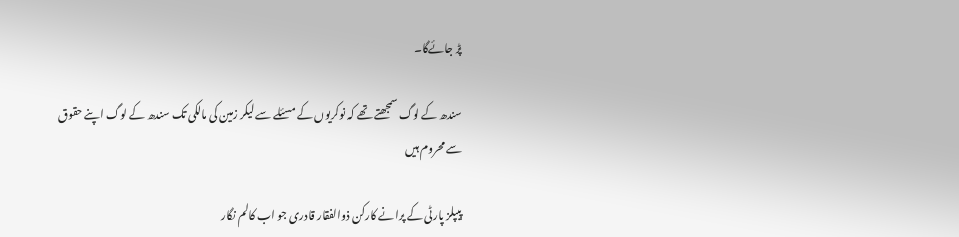پڑ جائےگا۔

سندھ کے لوگ سمجھتے تھے کہ نوکریوں کے مسئلے سے لیکر زمین کی مالکی تک سندھ کے لوگ اپنے حقوق سے محروم ہیں

پیپلز پارٹی کے پرانے کارکن ذوالفقار قادری جو اب کالم نگار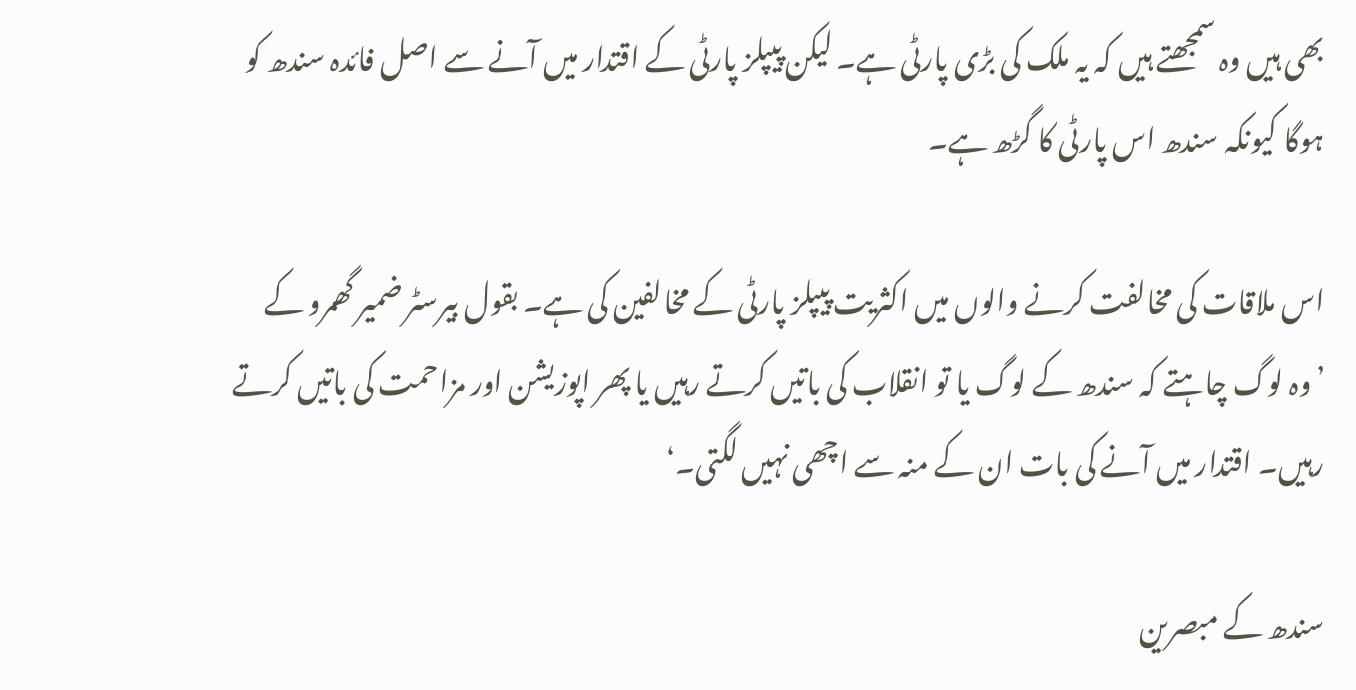بھی ہیں وہ سمجھتے ہیں کہ یہ ملک کی بڑی پارٹی ہے۔ لیکن پیپلز پارٹی کے اقتدار میں آنے سے اصل فائدہ سندھ کو ہوگا کیونکہ سندھ اس پارٹی کا گڑھ ہے۔

اس ملاقات کی مخالفت کرنے والوں میں اکثریت پیپلز پارٹی کے مخالفین کی ہے۔ بقول بیرسٹر ضمیر گھمرو کے ’وہ لوگ چاہتے کہ سندھ کے لوگ یا تو انقلاب کی باتیں کرتے رہیں یا پھر اپوزیشن اور مزاحمت کی باتیں کرتے رہیں۔ اقتدار میں آنے کی بات ان کے منہ سے اچھی نہیں لگتی۔‘

سندھ کے مبصرین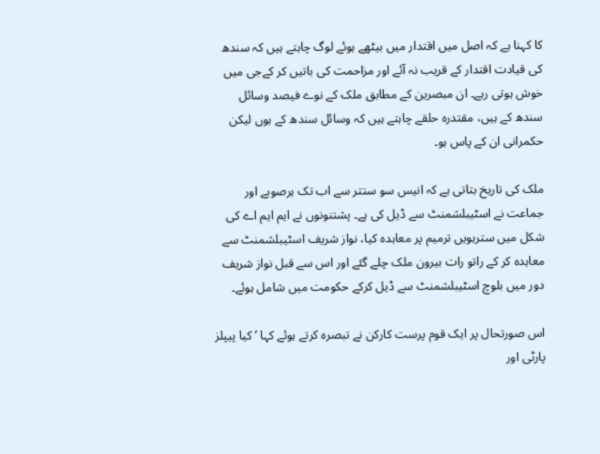کا کہنا ہے کہ اصل میں اقتدار میں بیٹھے ہوئے لوگ چاہتے ہیں کہ سندھ کی قیادت اقتدار کے قریب نہ آئے اور مزاحمت کی باتیں کر کےجی میں خوش ہوتی رہے۔ ان مبصرین کے مطابق ملک کے نوے فیصد وسائل سندھ کے ہیں، مقتدرہ حلقے چاہتے ہیں کہ وسائل سندھ کے ہوں لیکن حکمرانی ان کے پاس ہو۔

ملک کی تاریخ بتاتی ہے کہ انیس سو ستتر سے اب تک ہرصوبے اور جماعت نے اسٹیبلشمنٹ سے ڈیل کی ہے۔ پشتنونوں نے ایم ایم اے کی شکل میں سترہویں ترمیم پر معاہدہ کیا، نواز شریف اسٹیبلشمنٹ سے معاہدہ کر کے راتو رات بیرون ملک چلے گئے اور اس سے قبل نواز شریف دور میں بلوچ اسٹیبلشمنٹ سے ڈیل کرکے حکومت میں شامل ہوئے۔

اس صورتحال پر ایک قوم پرست کارکن نے تبصرہ کرتے ہوئے کہا ’ کیا پیپلز پارٹی اور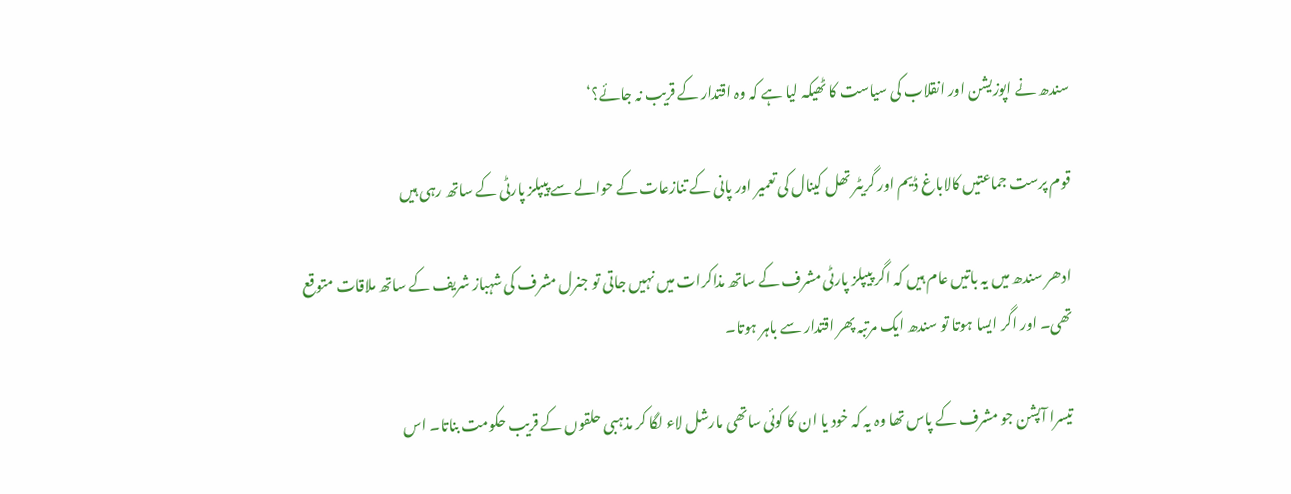سندھ نے اپوزیشن اور انقلاب کی سیاست کا ٹھیکہ لیا ہے کہ وہ اقتدار کے قریب نہ جائے؟‘

قوم پرست جماعتیں کالاباغ ڈیم اور گریٹر تھل کینال کی تعمیر اور پانی کے تنازعات کے حوالے سے پیپلز پارٹی کے ساتھ رہی ہیں

ادھر سندھ میں یہ باتیں عام ہیں کہ اگر پیپلز پارٹی مشرف کے ساتھ مذاکرات میں نہیں جاتی تو جنرل مشرف کی شہباز شریف کے ساتھ ملاقات متوقع تھی۔ اور اگر ایسا ہوتا تو سندھ ایک مرتبہ پھر اقتدار سے باہر ہوتا۔

تیسرا آپشن جو مشرف کے پاس تھا وہ یہ کہ خود یا ان کا کوئی ساتھی مارشل لاء لگا کر مذہبی حلقوں کے قریب حکومت بناتا۔ اس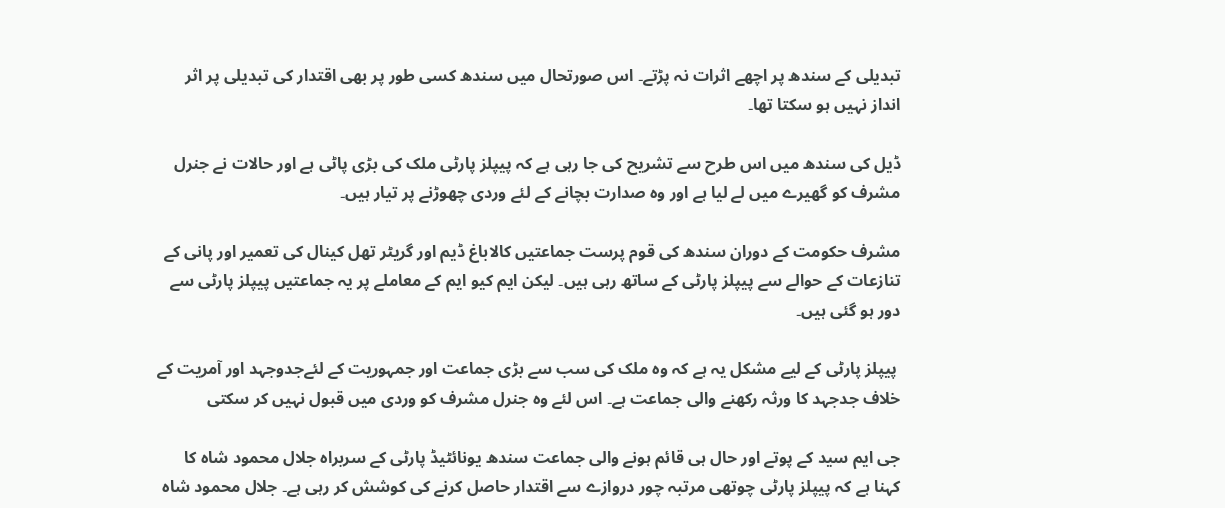تبدیلی کے سندھ پر اچھے اثرات نہ پڑتے۔ اس صورتحال میں سندھ کسی طور پر بھی اقتدار کی تبدیلی پر اثر انداز نہیں ہو سکتا تھا۔

ڈیل کی سندھ میں اس طرح سے تشریح کی جا رہی ہے کہ پیپلز پارٹی ملک کی بڑی پاٹی ہے اور حالات نے جنرل مشرف کو گھیرے میں لے لیا ہے اور وہ صدارت بچانے کے لئے وردی چھوڑنے پر تیار ہیں۔

مشرف حکومت کے دوران سندھ کی قوم پرست جماعتیں کالاباغ ڈیم اور گریٹر تھل کینال کی تعمیر اور پانی کے تنازعات کے حوالے سے پیپلز پارٹی کے ساتھ رہی ہیں۔ لیکن ایم کیو ایم کے معاملے پر یہ جماعتیں پیپلز پارٹی سے دور ہو گئی ہیں۔

 پیپلز پارٹی کے لیے مشکل یہ ہے کہ وہ ملک کی سب سے بڑی جماعت اور جمہوریت کے لئےجدوجہد اور آمریت کے خلاف جدجہد کا ورثہ رکھنے والی جماعت ہے۔ اس لئے وہ جنرل مشرف کو وردی میں قبول نہیں کر سکتی

جی ایم سید کے پوتے اور حال ہی قائم ہونے والی جماعت سندھ یونائٹیڈ پارٹی کے سربراہ جلال محمود شاہ کا کہنا ہے کہ پیپلز پارٹی چوتھی مرتبہ چور دروازے سے اقتدار حاصل کرنے کی کوشش کر رہی ہے۔ جلال محمود شاہ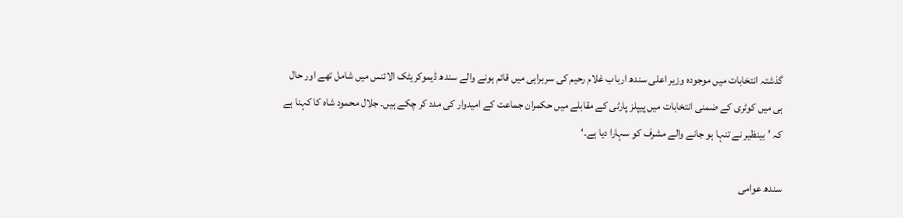گذشتہ انتخابات میں موجودہ وزیر اعلی سندھ ارباب غلام رحیم کی سربراہی میں قائم ہونے والے سندھ ڈیموکریٹک الائنس میں شامل تھے اور حال ہی میں کوٹری کے ضمنی انتخابات میں پیپلز پارٹی کے مقابلے میں حکمران جماعت کے امیدوار کی مدد کر چکے ہیں۔ جلال محمود شاہ کا کہنا ہے کہ ’بینظیر نے تنہا ہو جانے والے مشرف کو سہارا دیا ہے۔‘

سندھ عوامی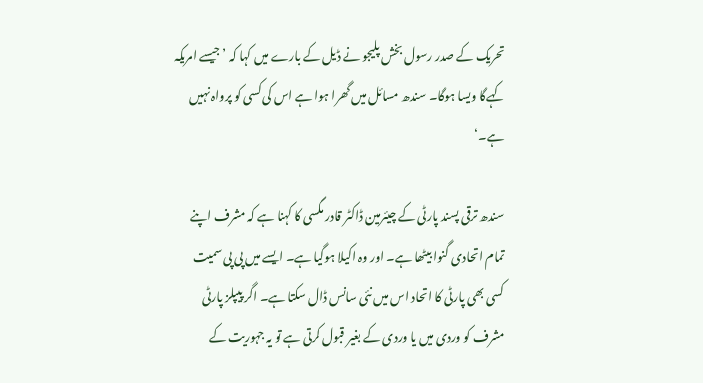تحریک کے صدر رسول بخش پلیجو نے ڈیل کے بارے میں کہا کہ ’جیسے امریکہ کہےگا ویسا ہوگا۔ سندھ مسائل میں گھرا ہوا ہے اس کی کسی کو پرواہ نہیں ہے۔‘

سندھ ترقی پسند پارٹی کے چیئرمین ڈاکٹر قادر مگسی کا کہنا ہے کہ مشرف اپنے تمام اتحادی گنوا بیٹھا ہے۔ اور وہ اکیلا ہوگیا ہے۔ ایسے میں پی پی سمیت کسی بھی پارٹی کا اتحاد اس میں نئی سانس ڈال سکتا ہے۔ اگر پیپلز پارٹی مشرف کو وردی میں یا وردی کے بغیر قبول کرتی ہے تو یہ جہوریت کے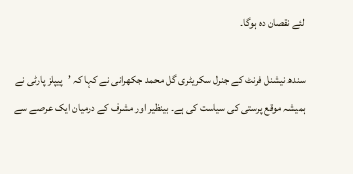لئے نقصان دہ ہوگا۔

سندھ نیشنل فرنٹ کے جنرل سکریٹری گل محمد جکھرانی نے کہا کہ ’پیپلز پارٹی نے ہمیشہ موقع پرستی کی سیاست کی ہے۔ بینظیر اور مشرف کے درمیان ایک عرصے سے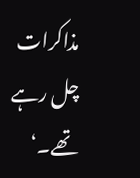مذاکرات چل رہے تھے۔‘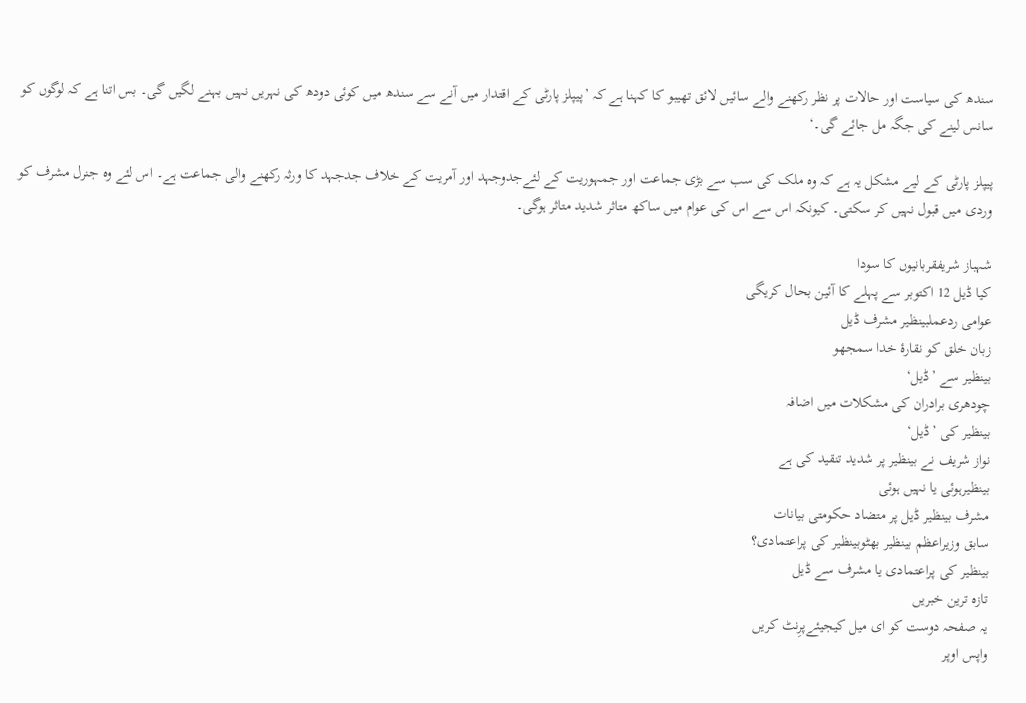سندھ کی سیاست اور حالات پر نظر رکھنے والے سائیں لائق تھیبو کا کہنا ہے کہ ’پیپلز پارٹی کے اقتدار میں آنے سے سندھ میں کوئی دودھ کی نہریں نہیں بہنے لگیں گی۔ بس اتنا ہے کہ لوگوں کو سانس لینے کی جگہ مل جائے گی۔‘

پیپلز پارٹی کے لیے مشکل یہ ہے کہ وہ ملک کی سب سے بڑی جماعت اور جمہوریت کے لئےجدوجہد اور آمریت کے خلاف جدجہد کا ورثہ رکھنے والی جماعت ہے۔ اس لئے وہ جنرل مشرف کو وردی میں قبول نہیں کر سکتی۔ کیونکہ اس سے اس کی عوام میں ساکھ متاثر شدید متاثر ہوگی۔

شہباز شریفقربانیوں کا سودا
کیا ڈیل 12 اکتوبر سے پہلے کا آئین بحال کریگی
عوامی ردعملبینظیر مشرف ڈیل
زبان خلق کو نقارۂ خدا سمجھو
بینظیر سے ’ڈیل‘
چودھری برادران کی مشکلات میں اضافہ
بینظیر کی ’ڈیل‘
نواز شریف نے بینظیر پر شدید تنقید کی ہے
بینظیرہوئی یا نہیں ہوئی
مشرف بینظیر ڈیل پر متضاد حکومتی بیانات
سابق وزیراعظم بینظیر بھٹوبینظیر کی پراعتمادی؟
بینظیر کی پراعتمادی یا مشرف سے ڈیل
تازہ ترین خبریں
یہ صفحہ دوست کو ای میل کیجیئےپرِنٹ کریں
واپس اوپر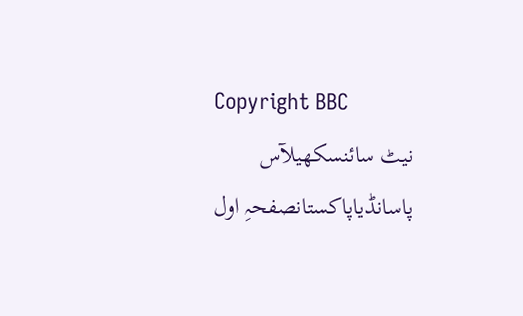Copyright BBC
نیٹ سائنسکھیلآس پاسانڈیاپاکستانصفحہِ اول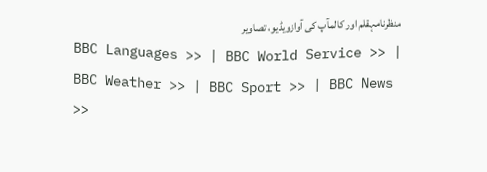منظرنامہقلم اور کالمآپ کی آوازویڈیو، تصاویر
BBC Languages >> | BBC World Service >> | BBC Weather >> | BBC Sport >> | BBC News >>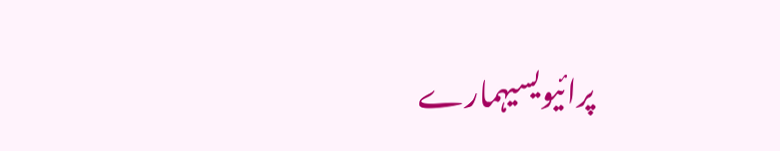پرائیویسیہمارے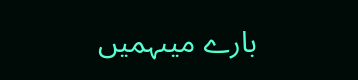بارے میںہمیں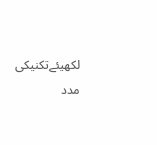لکھیئےتکنیکی مدد